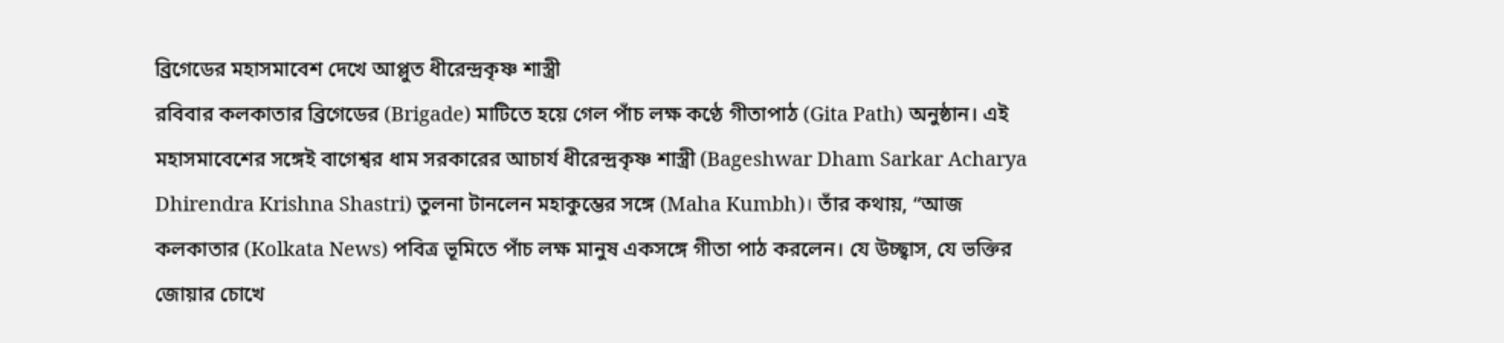ব্রিগেডের মহাসমাবেশ দেখে আপ্লুত ধীরেন্দ্রকৃষ্ণ শাস্ত্রী
রবিবার কলকাতার ব্রিগেডের (Brigade) মাটিতে হয়ে গেল পাঁচ লক্ষ কণ্ঠে গীতাপাঠ (Gita Path) অনুষ্ঠান। এই মহাসমাবেশের সঙ্গেই বাগেশ্বর ধাম সরকারের আচার্য ধীরেন্দ্রকৃষ্ণ শাস্ত্রী (Bageshwar Dham Sarkar Acharya Dhirendra Krishna Shastri) তুলনা টানলেন মহাকুম্ভের সঙ্গে (Maha Kumbh)। তাঁর কথায়, “আজ কলকাতার (Kolkata News) পবিত্র ভূমিতে পাঁচ লক্ষ মানুষ একসঙ্গে গীতা পাঠ করলেন। যে উচ্ছ্বাস, যে ভক্তির জোয়ার চোখে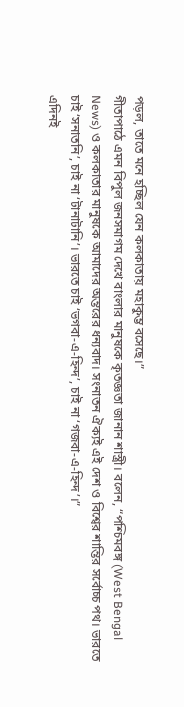পড়ল, তাতে মনে হচ্ছিল যেন কলকাতায় মহাকুম্ভ বসেছে।”
গীতাপাঠে এমন বিপুল জনসমাগম দেখে বাংলার মানুষকে কৃতজ্ঞতা জানান শাস্ত্রী। বলেন, “পশ্চিমবঙ্গ (West Bengal News) ও কলকাতার মানুষকে আমাদের অন্তরের ধন্যবাদ। সংনাতন ঐক্যই এই দেশ ও বিশ্বের শান্তির সর্বোচ্চ পথ। ভারতে চাই ‘সনাতনি’, চাই না ‘টানাটানি’। ভারতে চাই ‘ভগবা-এ-হিন্দ’, চাই না ‘গজবা-এ-হিন্দ’।”
এদিনই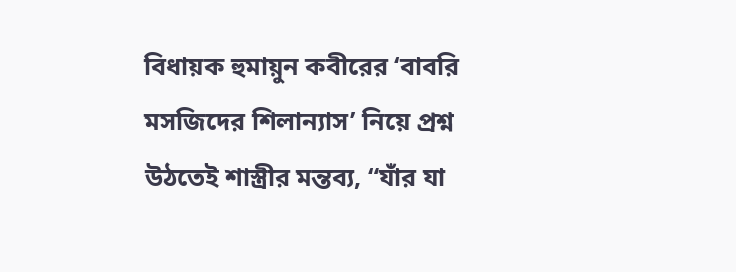বিধায়ক হুমায়ুন কবীরের ‘বাবরি মসজিদের শিলান্যাস’ নিয়ে প্রশ্ন উঠতেই শাস্ত্রীর মন্তব্য, “যাঁর যা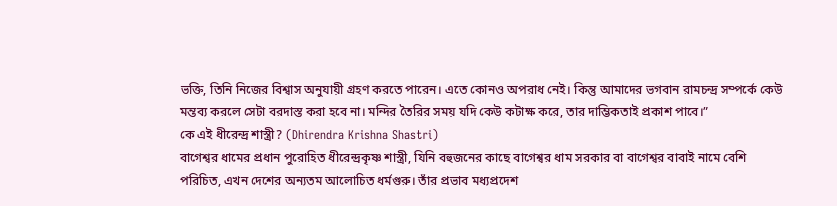ভক্তি, তিনি নিজের বিশ্বাস অনুযায়ী গ্রহণ করতে পারেন। এতে কোনও অপরাধ নেই। কিন্তু আমাদের ভগবান রামচন্দ্র সম্পর্কে কেউ মন্তব্য করলে সেটা বরদাস্ত করা হবে না। মন্দির তৈরির সময় যদি কেউ কটাক্ষ করে, তার দাম্ভিকতাই প্রকাশ পাবে।”
কে এই ধীরেন্দ্র শাস্ত্রী? (Dhirendra Krishna Shastri)
বাগেশ্বর ধামের প্রধান পুরোহিত ধীরেন্দ্রকৃষ্ণ শাস্ত্রী, যিনি বহুজনের কাছে বাগেশ্বর ধাম সরকার বা বাগেশ্বর বাবাই নামে বেশি পরিচিত, এখন দেশের অন্যতম আলোচিত ধর্মগুরু। তাঁর প্রভাব মধ্যপ্রদেশ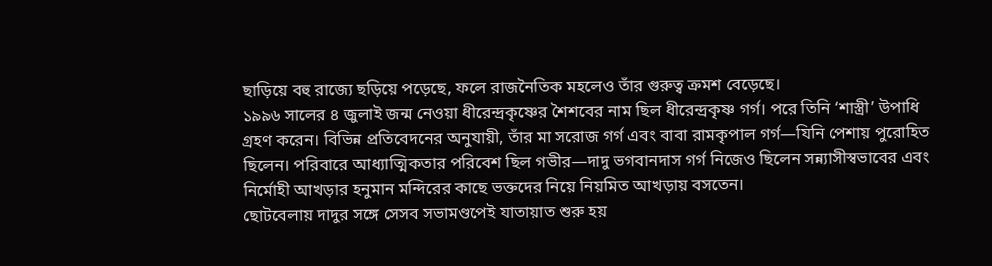ছাড়িয়ে বহু রাজ্যে ছড়িয়ে পড়েছে, ফলে রাজনৈতিক মহলেও তাঁর গুরুত্ব ক্রমশ বেড়েছে।
১৯৯৬ সালের ৪ জুলাই জন্ম নেওয়া ধীরেন্দ্রকৃষ্ণের শৈশবের নাম ছিল ধীরেন্দ্রকৃষ্ণ গর্গ। পরে তিনি ‘শাস্ত্রী’ উপাধি গ্রহণ করেন। বিভিন্ন প্রতিবেদনের অনুযায়ী, তাঁর মা সরোজ গর্গ এবং বাবা রামকৃপাল গর্গ—যিনি পেশায় পুরোহিত ছিলেন। পরিবারে আধ্যাত্মিকতার পরিবেশ ছিল গভীর—দাদু ভগবানদাস গর্গ নিজেও ছিলেন সন্ন্যাসীস্বভাবের এবং নির্মোহী আখড়ার হনুমান মন্দিরের কাছে ভক্তদের নিয়ে নিয়মিত আখড়ায় বসতেন।
ছোটবেলায় দাদুর সঙ্গে সেসব সভামণ্ডপেই যাতায়াত শুরু হয়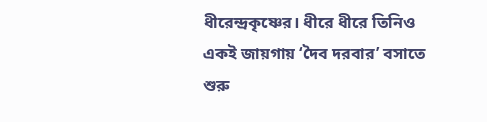ধীরেন্দ্রকৃষ্ণের। ধীরে ধীরে তিনিও একই জায়গায় ‘দৈব দরবার’ বসাতে শুরু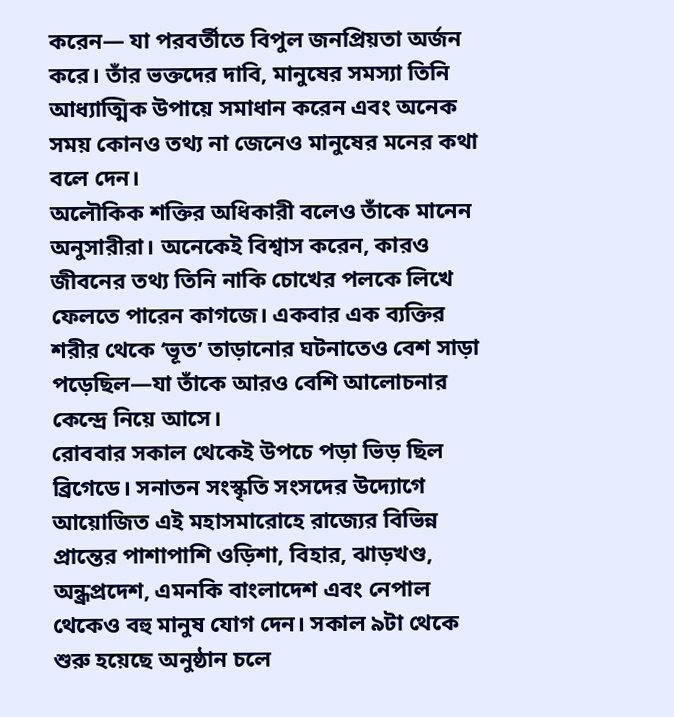করেন— যা পরবর্তীতে বিপুল জনপ্রিয়তা অর্জন করে। তাঁর ভক্তদের দাবি, মানুষের সমস্যা তিনি আধ্যাত্মিক উপায়ে সমাধান করেন এবং অনেক সময় কোনও তথ্য না জেনেও মানুষের মনের কথা বলে দেন।
অলৌকিক শক্তির অধিকারী বলেও তাঁকে মানেন অনুসারীরা। অনেকেই বিশ্বাস করেন, কারও জীবনের তথ্য তিনি নাকি চোখের পলকে লিখে ফেলতে পারেন কাগজে। একবার এক ব্যক্তির শরীর থেকে ‘ভূত’ তাড়ানোর ঘটনাতেও বেশ সাড়া পড়েছিল—যা তাঁকে আরও বেশি আলোচনার কেন্দ্রে নিয়ে আসে।
রোববার সকাল থেকেই উপচে পড়া ভিড় ছিল ব্রিগেডে। সনাতন সংস্কৃতি সংসদের উদ্যোগে আয়োজিত এই মহাসমারোহে রাজ্যের বিভিন্ন প্রান্তের পাশাপাশি ওড়িশা, বিহার, ঝাড়খণ্ড, অন্ধ্রপ্রদেশ, এমনকি বাংলাদেশ এবং নেপাল থেকেও বহু মানুষ যোগ দেন। সকাল ৯টা থেকে শুরু হয়েছে অনুষ্ঠান চলে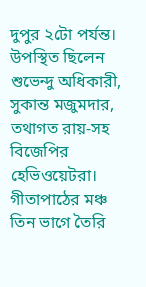দুপুর ২টো পর্যন্ত। উপস্থিত ছিলেন শুভেন্দু অধিকারী, সুকান্ত মজুমদার, তথাগত রায়-সহ বিজেপির হেভিওয়েটরা।
গীতাপাঠের মঞ্চ তিন ভাগে তৈরি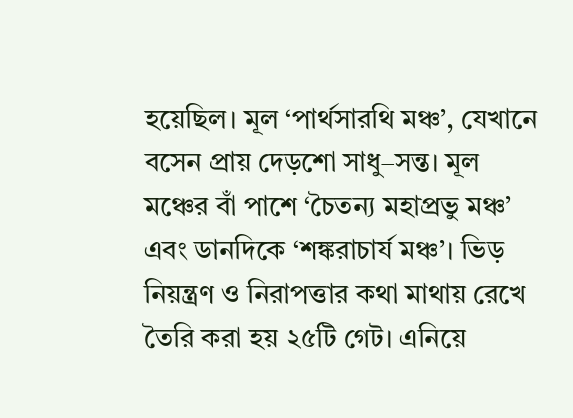হয়েছিল। মূল ‘পার্থসারথি মঞ্চ’, যেখানে বসেন প্রায় দেড়শো সাধু–সন্ত। মূল মঞ্চের বাঁ পাশে ‘চৈতন্য মহাপ্রভু মঞ্চ’ এবং ডানদিকে ‘শঙ্করাচার্য মঞ্চ’। ভিড় নিয়ন্ত্রণ ও নিরাপত্তার কথা মাথায় রেখে তৈরি করা হয় ২৫টি গেট। এনিয়ে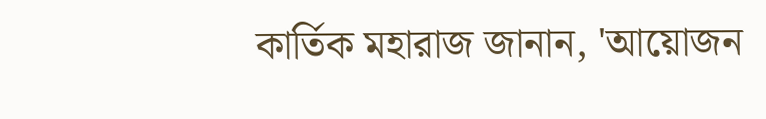কার্তিক মহারাজ জানান, 'আয়োজন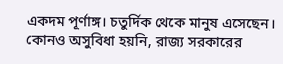একদম পূর্ণাঙ্গ। চতুর্দিক থেকে মানুষ এসেছেন। কোনও অসুবিধা হয়নি, রাজ্য সরকারের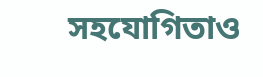সহযোগিতাও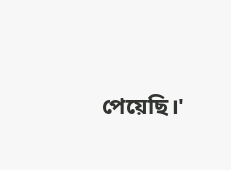পেয়েছি।'